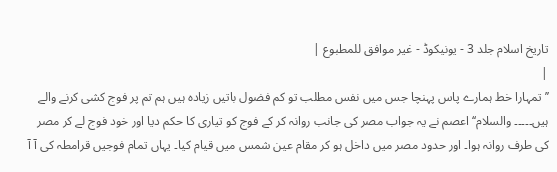تاریخ اسلام جلد 3 - یونیکوڈ - غیر موافق للمطبوع |
|
’’تمہارا خط ہمارے پاس پہنچا جس میں نفس مطلب تو کم فضول باتیں زیادہ ہیں ہم تم پر فوج کشی کرنے والے ہیں۔۔۔۔۔ والسلام‘‘ اعصم نے یہ جواب مصر کی جانب روانہ کر کے فوج کو تیاری کا حکم دیا اور خود فوج لے کر مصر کی طرف روانہ ہوا۔ اور حدود مصر میں داخل ہو کر مقام عین شمس میں قیام کیا۔ یہاں تمام فوجیں قرامطہ کی آ آ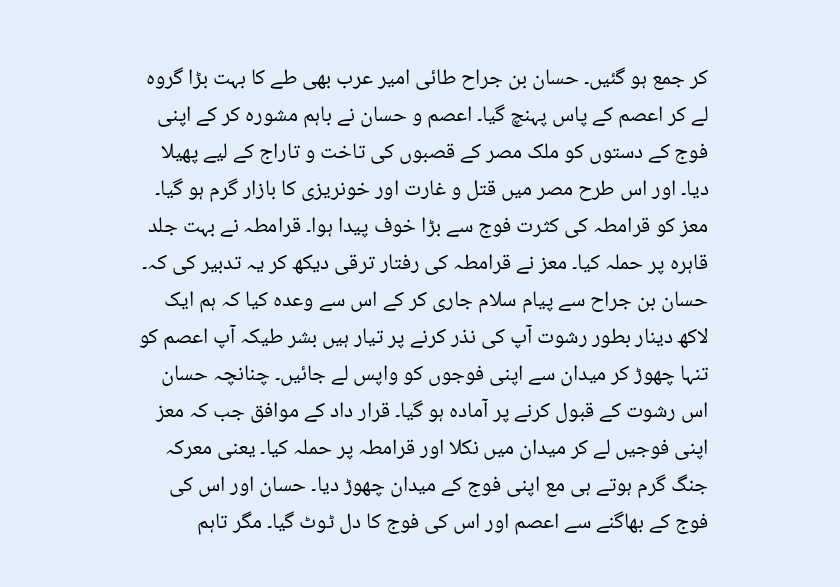کر جمع ہو گئیں۔ حسان بن جراح طائی امیر عرب بھی طے کا بہت بڑا گروہ لے کر اعصم کے پاس پہنچ گیا۔ اعصم و حسان نے باہم مشورہ کر کے اپنی فوج کے دستوں کو ملک مصر کے قصبوں کی تاخت و تاراج کے لیے پھیلا دیا۔ اور اس طرح مصر میں قتل و غارت اور خونریزی کا بازار گرم ہو گیا۔ معز کو قرامطہ کی کثرت فوج سے بڑا خوف پیدا ہوا۔ قرامطہ نے بہت جلد قاہرہ پر حملہ کیا۔ معز نے قرامطہ کی رفتار ترقی دیکھ کر یہ تدبیر کی کہ۔ حسان بن جراح سے پیام سلام جاری کر کے اس سے وعدہ کیا کہ ہم ایک لاکھ دینار بطور رشوت آپ کی نذر کرنے پر تیار ہیں بشر طیکہ آپ اعصم کو تنہا چھوڑ کر میدان سے اپنی فوجوں کو واپس لے جائیں۔ چنانچہ حسان اس رشوت کے قبول کرنے پر آمادہ ہو گیا۔ قرار داد کے موافق جب کہ معز اپنی فوجیں لے کر میدان میں نکلا اور قرامطہ پر حملہ کیا۔ یعنی معرکہ جنگ گرم ہوتے ہی مع اپنی فوج کے میدان چھوڑ دیا۔ حسان اور اس کی فوج کے بھاگنے سے اعصم اور اس کی فوج کا دل ٹوٹ گیا۔ مگر تاہم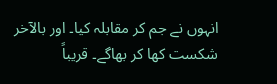انہوں نے جم کر مقابلہ کیا۔ اور بالآخر شکست کھا کر بھاگے۔ قریباً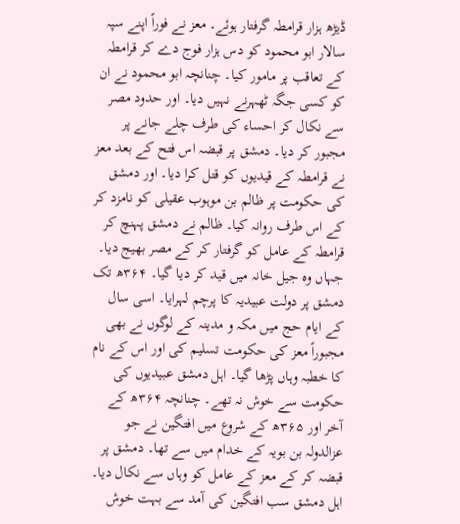ڈیڑھ ہزار قرامطہ گرفتار ہوئے۔ معز نے فوراً اپنے سپہ سالار ابو محمود کو دس ہزار فوج دے کر قرامطہ کے تعاقب پر مامور کیا۔ چنانچہ ابو محمود نے ان کو کسی جگہ ٹھہرنے نہیں دیا۔ اور حدود مصر سے نکال کر احساء کی طرف چلے جانے پر مجبور کر دیا۔ دمشق پر قبضہ اس فتح کے بعد معز نے قرامطہ کے قیدیوں کو قتل کرا دیا۔ اور دمشق کی حکومت پر ظالم بن موہوب عقیلی کو نامزد کر کے اس طرف روانہ کیا۔ ظالم نے دمشق پہنچ کر قرامطہ کے عامل کو گرفتار کر کے مصر بھیج دیا۔ جہاں وہ جیل خانہ میں قید کر دیا گیا۔ ۳۶۴ھ تک دمشق پر دولت عبیدیہ کا پرچم لہرایا۔ اسی سال کے ایام حج میں مکہ و مدینہ کے لوگوں نے بھی مجبوراً معز کی حکومت تسلیم کی اور اس کے نام کا خطبہ وہاں پڑھا گیا۔ اہل دمشق عبیدیوں کی حکومت سے خوش نہ تھے۔ چنانچہ ۳۶۴ھ کے آخر اور ۳۶۵ھ کے شروع میں افتگین نے جو عزالدولہ بن بویہ کے خدام میں سے تھا۔ دمشق پر قبضہ کر کے معز کے عامل کو وہاں سے نکال دیا۔ اہل دمشق سب افتگین کی آمد سے بہت خوش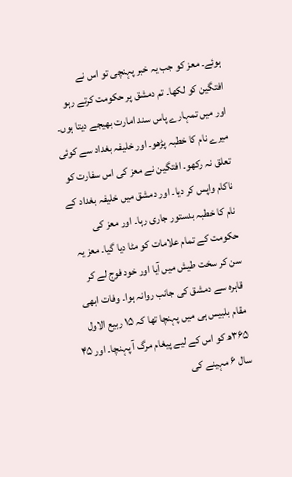ہوئے۔ معز کو جب یہ خبر پہنچی تو اس نے افتگین کو لکھا۔ تم دمشق پر حکومت کرتے رہو اور میں تمہارے پاس سند امارت بھیجے دیتا ہوں۔ میرے نام کا خطبہ پڑھو۔ اور خلیفہ بغداد سے کوئی تعلق نہ رکھو۔ افتگین نے معز کی اس سفارت کو ناکام واپس کر دیا۔ اور دمشق میں خلیفہ بغداد کے نام کا خطبہ بدستور جاری رہا۔ اور معز کی حکومت کے تمام علامات کو مٹا دیا گیا۔ معز یہ سن کر سخت طیش میں آیا اور خود فوج لے کر قاہرہ سے دمشق کی جانب روانہ ہوا۔ وفات ابھی مقام بلبیس ہی میں پہنچا تھا کہ ۱۵ ربیع الاول ۳۶۵ھ کو اس کے لیے پیغام مرگ آ پہنچا۔ اور ۴۵ سال ۶ مہینے کی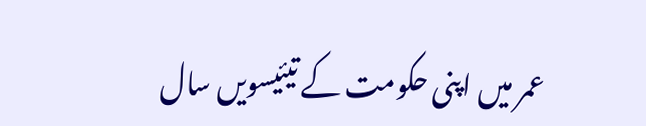عمر میں اپنی حکومت کے تیئیسویں سال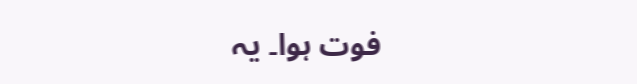فوت ہوا۔ یہ